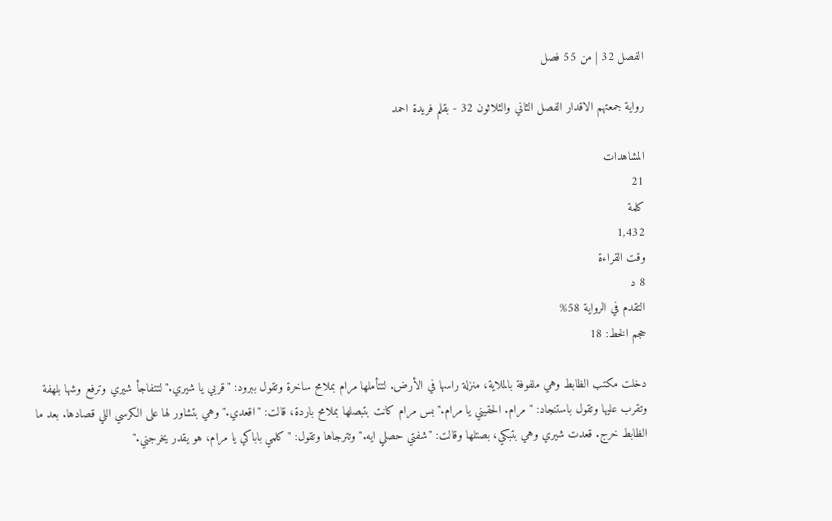الفصل 32 | من 55 فصل

رواية جمعتهم الاقدار الفصل الثاني والثلاثون 32 - بقلم فريدة احمد

المشاهدات
21
كلمة
1,432
وقت القراءة
8 د
التقدم في الرواية 58%
حجم الخط: 18

دخلت مكتب الظابط وهي ملفوفة بالملاية، منزلة راسها في الأرض. لتتأملها مرام بملامح ساخرة وتقول ببرود: "قربي يا شيري." لتتفاجأ شيري وترفع وشها بلهفة وتقرب عليها وتقول باستنجاد: "مرام. الحقيني يا مرام." بس مرام كانت بتبصلها بملامح باردة، قالت: "اقعدي." وهي بتشاور لها على الكرسي اللي قصادها. بعد ما الظابط خرج. قعدت شيري وهي بتبكي، بصتلها وقالت: "شفتي حصلي ايه." وتترجاها وتقول: "كلمي باباكي يا مرام، هو يقدر يخرجني."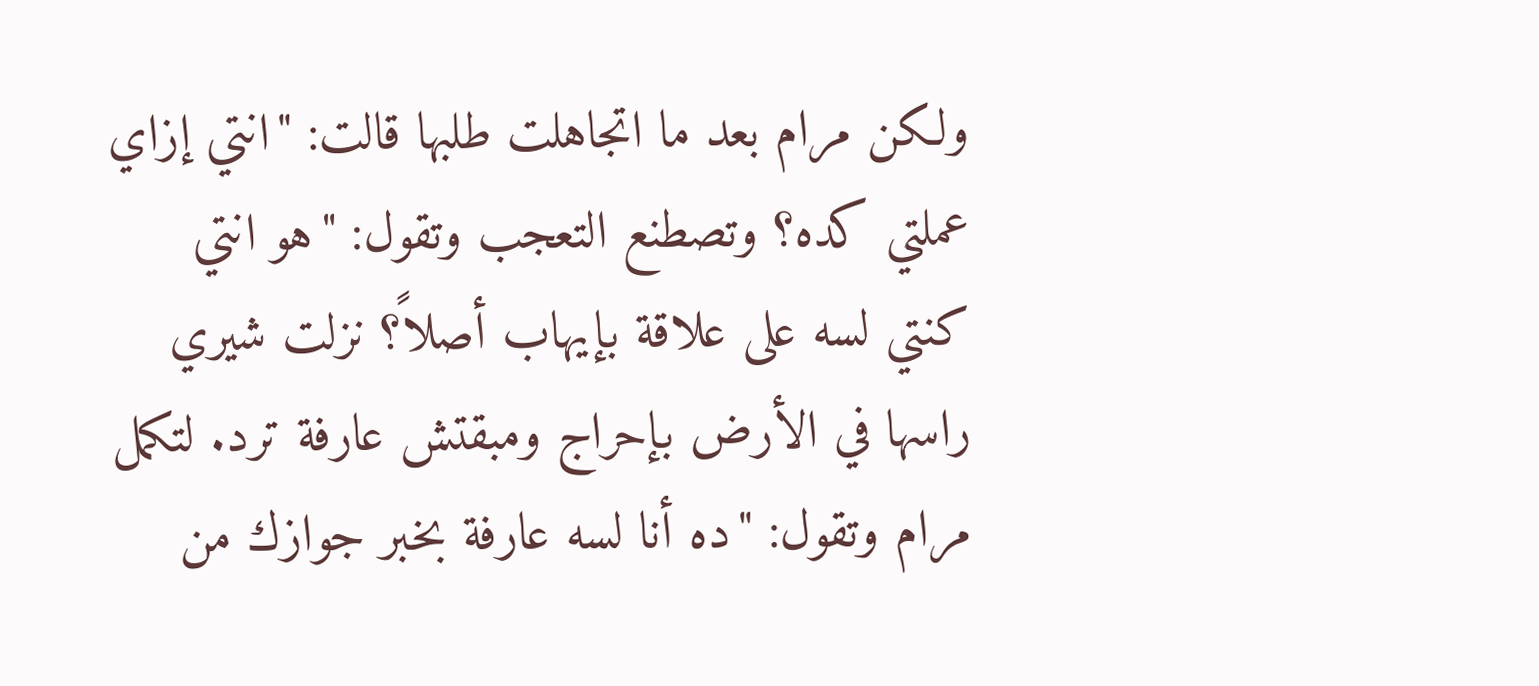ولكن مرام بعد ما اتجاهلت طلبها قالت: "انتي إزاي عملتي كده؟ وتصطنع التعجب وتقول: "هو انتي كنتي لسه على علاقة بإيهاب أصلاً؟ نزلت شيري راسها في الأرض بإحراج ومبقتش عارفة ترد. لتكمل مرام وتقول: "ده أنا لسه عارفة بخبر جوازك من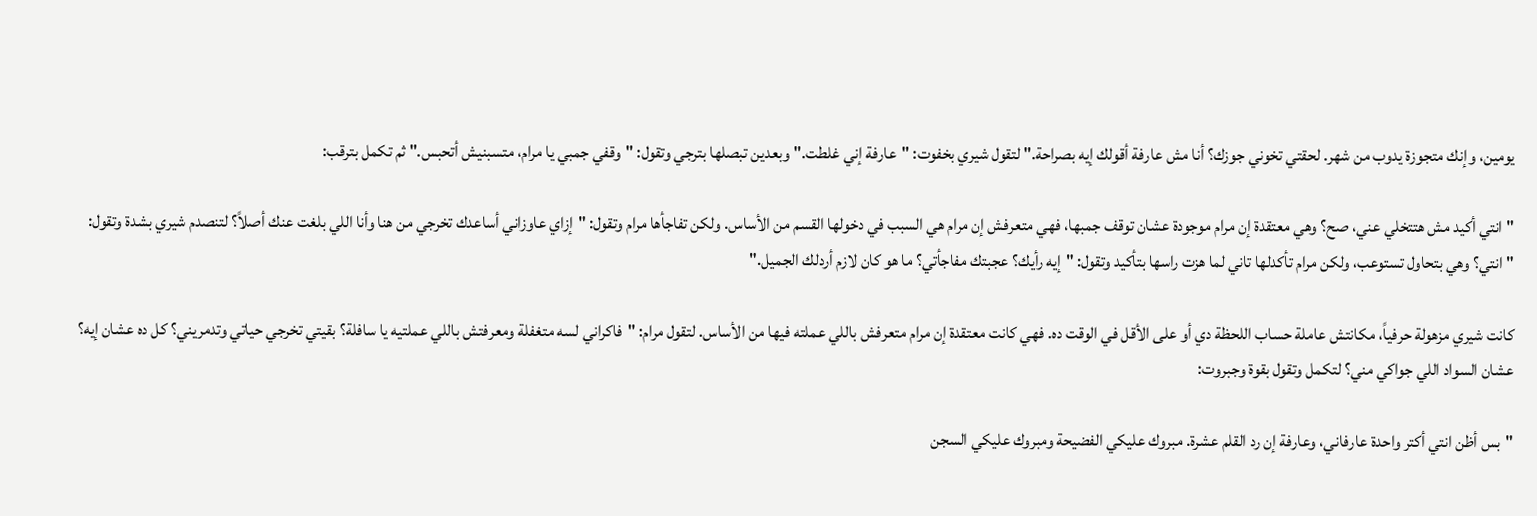يومين، وإنك متجوزة يدوب من شهر. لحقتي تخوني جوزك؟ أنا مش عارفة أقولك إيه بصراحة." لتقول شيري بخفوت: "عارفة إني غلطت." وبعدين تبصلها بترجي وتقول: "وقفي جمبي يا مرام، متسبنيش أتحبس." ثم تكمل بترقب:

"انتي أكيد مش هتتخلي عني، صح؟ وهي معتقدة إن مرام موجودة عشان توقف جمبها، فهي متعرفش إن مرام هي السبب في دخولها القسم من الأساس. ولكن تفاجأها مرام وتقول: "إزاي عاوزاني أساعدك تخرجي من هنا وأنا اللي بلغت عنك أصلاً؟ لتنصدم شيري بشدة وتقول: "انتي؟ وهي بتحاول تستوعب، ولكن مرام تأكدلها تاني لما هزت راسها بتأكيد وتقول: "إيه رأيك؟ عجبتك مفاجأتي؟ ما هو كان لازم أردلك الجميل."

كانت شيري مزهولة حرفياً، مكانتش عاملة حساب اللحظة دي أو على الأقل في الوقت ده. فهي كانت معتقدة إن مرام متعرفش باللي عملته فيها من الأساس. لتقول مرام: "فاكراني لسه متغفلة ومعرفتش باللي عملتيه يا سافلة؟ بقيتي تخرجي حياتي وتدمريني؟ كل ده عشان إيه؟ عشان السواد اللي جواكي مني؟ لتكمل وتقول بقوة وجبروت:

"بس أظن انتي أكتر واحدة عارفاني، وعارفة إن رد القلم عشرة. مبروك عليكي الفضيحة ومبروك عليكي السجن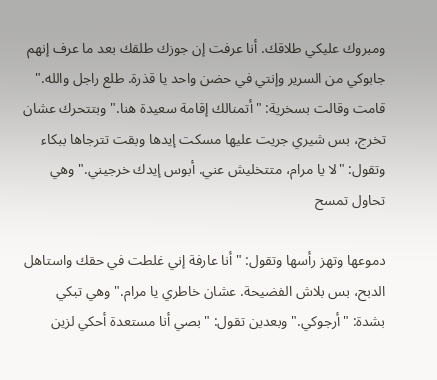ومبروك عليكي طلاقك. أنا عرفت إن جوزك طلقك بعد ما عرف إنهم جابوكي من السرير وإنتي في حضن واحد يا قذرة. طلع راجل والله." قامت وقالت بسخرية: "أتمنالك إقامة سعيدة هنا." وبتتحرك عشان تخرج، بس شيري جريت عليها مسكت إيدها وبقت تترجاها ببكاء وتقول: "لا يا مرام، متتخليش عني. أبوس إيدك خرجيني." وهي تحاول تمسح

دموعها وتهز رأسها وتقول: "أنا عارفة إني غلطت في حقك واستاهل الدبح، بس بلاش الفضيحة. عشان خاطري يا مرام." وهي تبكي بشدة: "أرجوكي." وبعدين تقول: "بصي أنا مستعدة أحكي لزين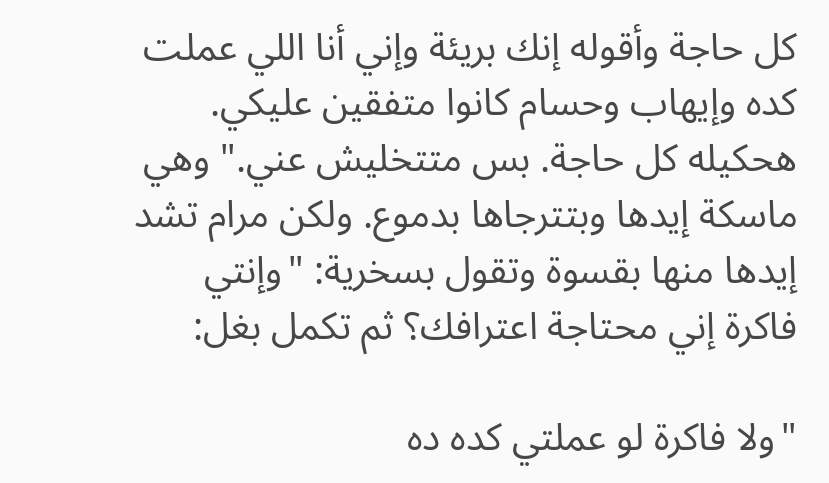كل حاجة وأقوله إنك بريئة وإني أنا اللي عملت كده وإيهاب وحسام كانوا متفقين عليكي. هحكيله كل حاجة. بس متتخليش عني." وهي ماسكة إيدها وبتترجاها بدموع. ولكن مرام تشد إيدها منها بقسوة وتقول بسخرية: "وإنتي فاكرة إني محتاجة اعترافك؟ ثم تكمل بغل:

"ولا فاكرة لو عملتي كده ده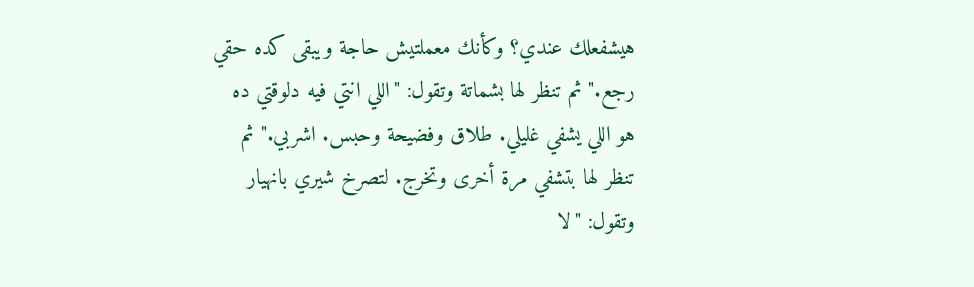هيشفعلك عندي؟ وكأنك معملتيش حاجة ويبقى كده حقي رجع." ثم تنظر لها بشماتة وتقول: "اللي انتي فيه دلوقتي ده هو اللي يشفي غليلي. طلاق وفضيحة وحبس. اشربي." ثم تنظر لها بتشفي مرة أخرى وتخرج. لتصرخ شيري بانهيار وتقول: "لا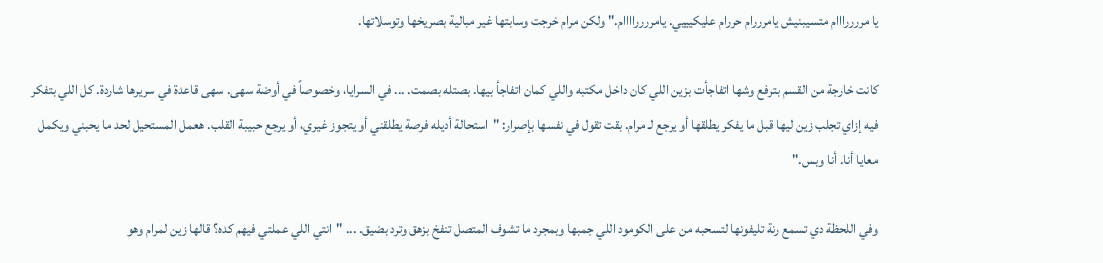يا مررررااام متسيبنيش يامرررام حررام عليكيييي. يامرررراااام." ولكن مرام خرجت وسابتها غير مبالية بصريخها وتوسلاتها.

كانت خارجة من القسم بترفع وشها اتفاجأت بزين اللي كان داخل مكتبه واللي كمان اتفاجأ بيها. بصتله بصمت. ... في السرايا، وخصوصاً في أوضة سهى. سهى قاعدة في سريرها شاردة. كل اللي بتفكر فيه إزاي تجلب زين ليها قبل ما يفكر يطلقها أو يرجع لـ مرام. بقت تقول في نفسها بإصرار: "استحالة أديله فرصة يطلقني أو يتجوز غيري، أو يرجع حبيبة القلب. هعمل المستحيل لحد ما يحبني ويكمل معايا أنا. أنا وبس."

وفي اللحظة دي تسمع رنة تليفونها لتسحبه من على الكومود اللي جمبها وبمجرد ما تشوف المتصل تنفخ بزهق وترد بضيق. ... "انتي اللي عملتي فيهم كده؟ قالها زين لمرام وهو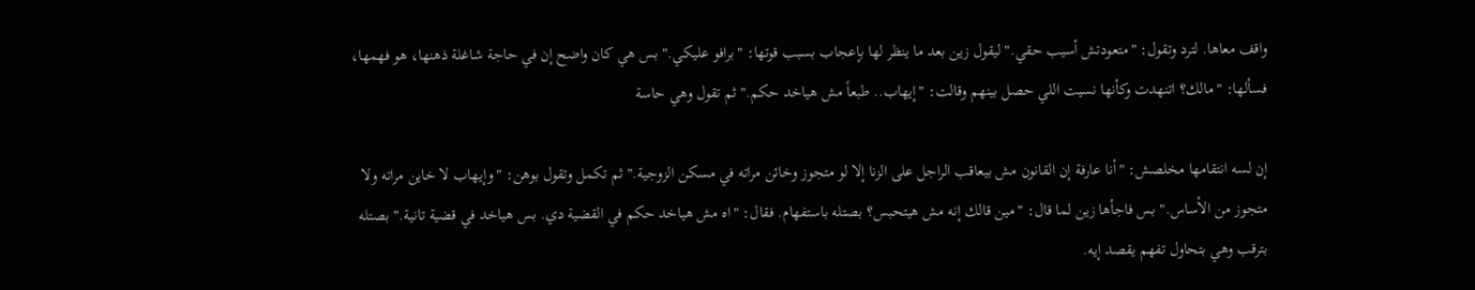واقف معاها. لترد وتقول: "متعودتش أسيب حقي." ليقول زين بعد ما ينظر لها بإعجاب بسبب قوتها: "برافو عليكي." بس هي كان واضح إن في حاجة شاغلة ذهنها، هو فهمها، فسألها: "مالك؟ اتنهدت وكأنها نسيت اللي حصل بينهم وقالت: "إيهاب.. طبعاً مش هياخد حكم." ثم تقول وهي حاسة

إن لسه انتقامها مخلصش: "أنا عارفة إن القانون مش بيعاقب الراجل على الزنا إلا لو متجوز وخائن مراته في مسكن الزوجية." ثم تكمل وتقول بوهن: "وإيهاب لا خاين مراته ولا متجوز من الأساس." بس فاجأها زين لما قال: "مين قالك إنه مش هيتحبس؟ بصتله باستفهام. فقال: "اه مش هياخد حكم في القضية دي. بس هياخد في قضية تانية." بصتله بترقب وهي بتحاول تفهم يقصد إيه.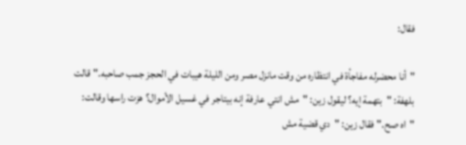فقال:

"أنا محضرله مفاجأة في انتظاره من وقت مانزل مصر ومن الليلة هيبات في الحجز جمب صاحبه." قالت بلهفة: "بتهمة إيه؟ ليقول زين: "مش انتي عارفة إنه بيتاجر في غسيل الأموال؟ هزت راسها وقالت: "اه صح." فقال زين: "دي قضية مش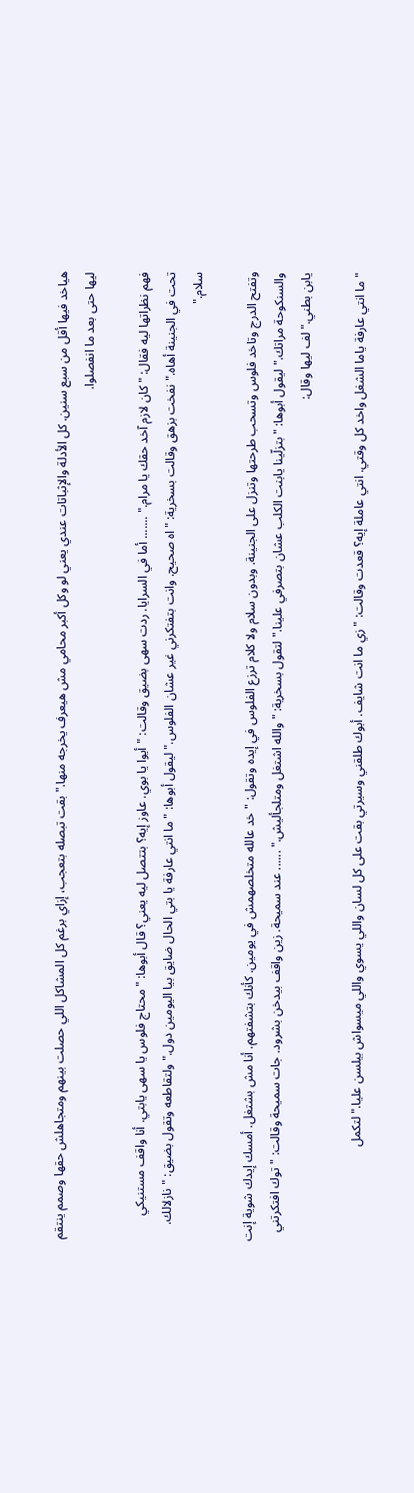هياخد فيها أقل من سبع سنين. كل الأدلة والإثباتات عندي يعني لو وكل أكبر محامي مش هيعرف يخرجه منها." بقت تبصله بتعجب، إزاي برغم كل المشاكل اللي حصلت بينهم ومتجاهلش حقها وصمم ينتقم ليها حتى بعد ما انفصلوا.

فهم نظراتها ليه فقال: "كان لازم آخد حقك يا مرام." ....... أما في السرايا. ردت سهى بضيق وقالت: "أيوا يا بوي. عاوز إيه؟ بتتصل ليه يعني؟ قال أبوها: "محتاج فلوس يا سهى يابتي. أنا واقف مستنيكي تحت في الجنينة أهاه." نفخت بزهق وقالت بسخرية: "اه صحيح. وانت بتفتكرني غير عشان الفلوس." ليقول أبوها: "ما انتي عارفة يا بتي الحال ضايق بيا اليومين دول." ولتقاطعه وتقول بضيق: "نازلالك. سلام."

وتفتح الدرج وتاخد فلوس وتسحب طرحتها وتنزل على الجنينة. وبدون سلام ولا كلام ترزع الفلوس في إيده وتقول: "خد عالله متخلصهمش في يومين. كأنك بتشفتهم. أنا مش بشتغل. أمسك إيدك شوية إنت والسنكوحة مراتك." ليقول أبوها: "بتزلّينا يابنت الكلب عشان بتصرفي علينا." لتقول بسخرية: "والله اشتغل ومتلجأليش." ...... عند سميحة. زين واقف بيدخن بشرود. جات سميحة وقالت: "توك افتكرتني يابن بطني." لف ليها وقال:

"ما انتي عارفة ياما الشغل واخد كل وقتي. انتي عاملة إيه؟ قعدت وقالت: "زي ما انت شايف. أبوك طلقني وسيرتي بقت على كل لسان واللي يسوي واللي ميسواش بيلسن عليا." لتكمل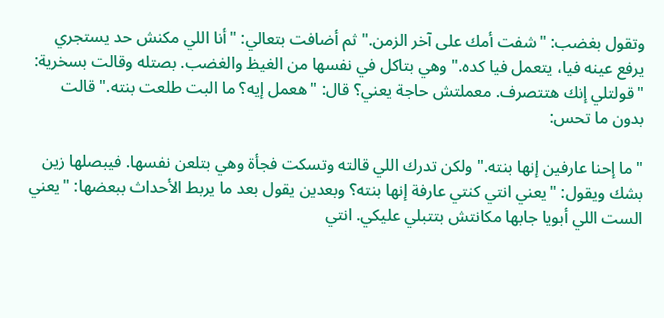وتقول بغضب: "شفت أمك على آخر الزمن." ثم أضافت بتعالي: "أنا اللي مكنش حد يستجري يرفع عينه فيا، يتعمل فيا كده." وهي بتاكل في نفسها من الغيظ والغضب. بصتله وقالت بسخرية: "قولتلي إنك هتتصرف. معملتش حاجة يعني؟ قال: "هعمل إيه؟ ما البت طلعت بنته." قالت بدون ما تحس:

"ما إحنا عارفين إنها بنته." ولكن تدرك اللي قالته وتسكت فجأة وهي بتلعن نفسها. فيبصلها زين بشك ويقول: "يعني انتي كنتي عارفة إنها بنته؟ وبعدين يقول بعد ما يربط الأحداث ببعضها: "يعني الست اللي أبويا جابها مكانتش بتتبلي عليكي. انتي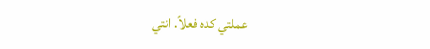عملتي كده فعلاً. انتي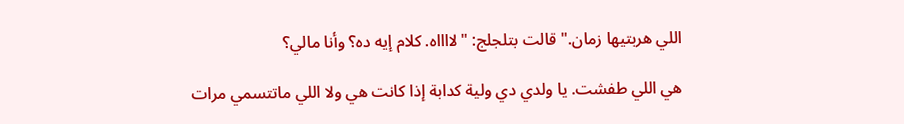اللي هربتيها زمان." قالت بتلجلج: "لااااه. كلام إيه ده؟ وأنا مالي؟

هي اللي طفشت. يا ولدي دي ولية كدابة إذا كانت هي ولا اللي ماتتسمي مرات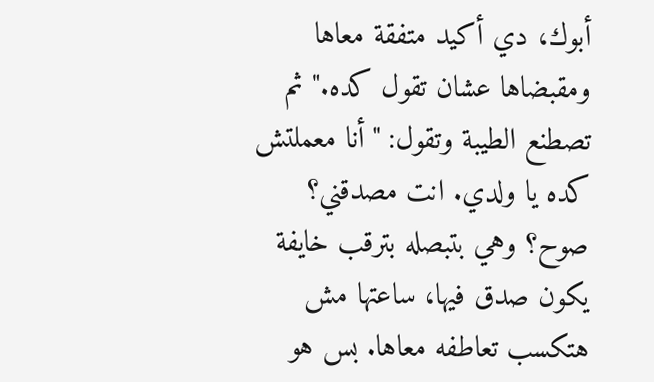أبوك، دي أكيد متفقة معاها ومقبضاها عشان تقول كده." ثم تصطنع الطيبة وتقول: "أنا معملتش كده يا ولدي. انت مصدقني؟ صوح؟ وهي بتبصله بترقب خايفة يكون صدق فيها، ساعتها مش هتكسب تعاطفه معاها. بس هو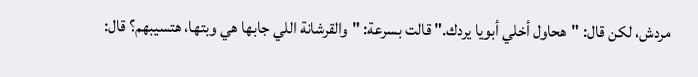مردش، لكن قال: "هحاول أخلي أبويا يردك." قالت بسرعة: "والقرشانة اللي جابها هي وبتها، هتسيبهم؟ قال: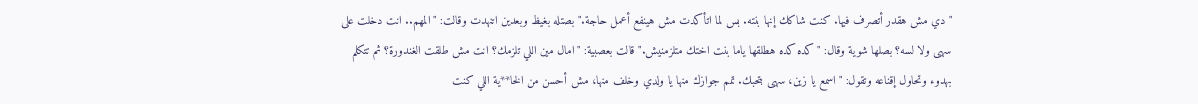"دي مش هقدر أتصرف فيها. كنت شاكك إنها بنته. بس لما اتأكدت مش هينفع أعمل حاجة." بصتله بغيظ وبعدين اتنهدت وقالت: "المهم.. انت دخلت على سهى ولا لسه؟ بصلها شوية وقال: "كده كده هطلقها ياما بنت اختك متلزمنيش." قالت بعصبية: "امال مين اللي تلزمك؟ انت مش طلقت الغندورة؟ ثم تتكلم بهدوء وتحاول إقناعه وتقول: "اسمع يا زين، سهى بتحبك. تمم جوازك منها يا ولدي وخلف منها، مش أحسن من الخا**ية اللي كنت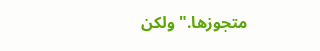متجوزها." ولكن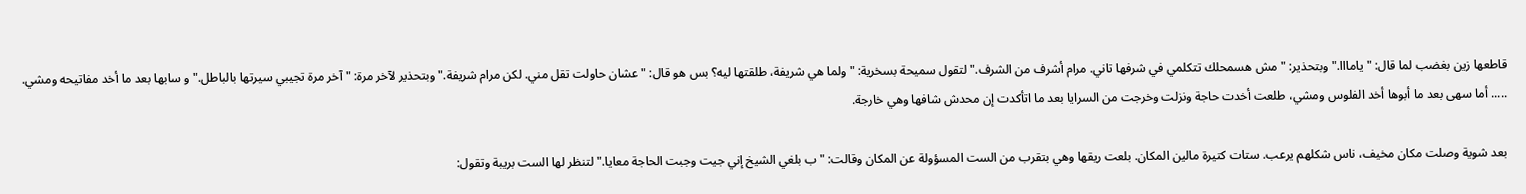قاطعها زين بغضب لما قال: "يامااا." وبتحذير: "مش هسمحلك تتكلمي في شرفها تاني. مرام أشرف من الشرف." لتقول سميحة بسخرية: "ولما هي شريفة، طلقتها ليه؟ بس هو قال: "عشان حاولت تقل مني. لكن مرام شريفة." وبتحذير لآخر مرة: "آخر مرة تجيبي سيرتها بالباطل." و سابها بعد ما أخد مفاتيحه ومشي. ..... أما سهى بعد ما أبوها أخد الفلوس ومشي، طلعت أخدت حاجة ونزلت وخرجت من السرايا بعد ما اتأكدت إن محدش شافها وهي خارجة.

بعد شوية وصلت مكان مخيف، ناس شكلهم يرعب. ستات كتيرة مالين المكان. بلعت ريقها وهي بتقرب من الست المسؤولة عن المكان وقالت: "ب بلغي الشيخ إني جيت وجبت الحاجة معايا." لتنظر لها الست بريبة وتقول: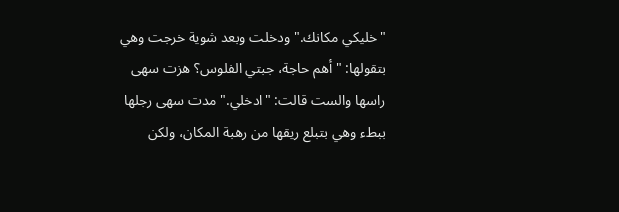"خليكي مكانك." ودخلت وبعد شوية خرجت وهي بتقولها: "أهم حاجة، جبتي الفلوس؟ هزت سهى راسها والست قالت: "ادخلي." مدت سهى رجلها ببطء وهي بتبلع ريقها من رهبة المكان، ولكن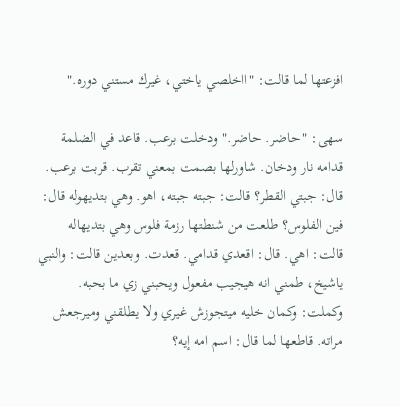افزعتها لما قالت: "ااخلصي ياختي، غيرك مستني دوره."

سهى: "حاضر. حاضر." ودخلت برعب. قاعد في الضلمة قدامه نار ودخان. شاورلها بصمت بمعني تقرب. قربت برعب. قال: جبتي القطر؟ قالت: جبته جبته، اهو. وهي بتديهوله قال: فين الفلوس؟ طلعت من شنطتها رزمة فلوس وهي بتديهاله قالت: اهي. قال: اقعدي قدامي. قعدت. وبعدين قالت: والنبي ياشيخ، طمني انه هيجيب مفعول ويحبني زي ما بحبه. وكملت: وكمان خليه ميتجوزش غيري ولا يطلقني وميرجعش مراته. قاطعها لما قال: اسم امه إيه؟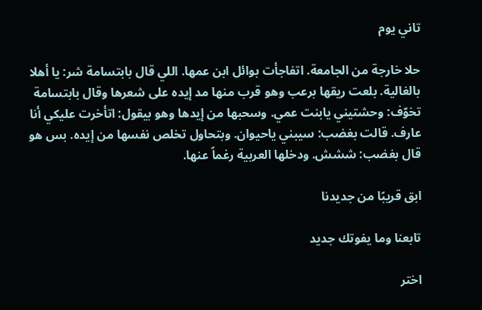تاني يوم

حلا خارجة من الجامعة. اتفاجأت بوائل ابن عمها. اللي قال بابتسامة شر: يا أهلا بالغالية. بلعت ريقها برعب وهو قرب منها مد إيده على شعرها وقال بابتسامة تخوّف: وحشتيني يابنت عمي. وسحبها من إيدها وهو بيقول: اتأخرت عليكي أنا عارف. قالت بغضب: سيبني ياحيوان. وبتحاول تخلص نفسها من إيده. بس هو قال بغضب: ششش. ودخلها العربية رغماً عنها.

ابق قريبًا من جديدنا

تابعنا وما يفوتك جديد

اختر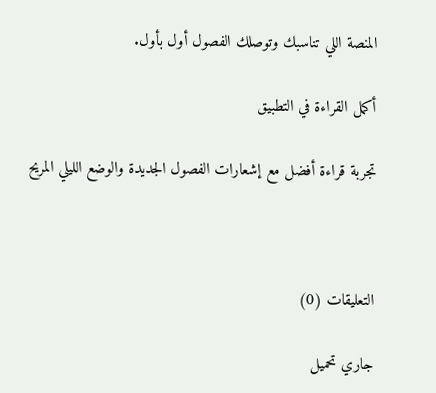المنصة اللي تناسبك وتوصلك الفصول أول بأول.

أكمل القراءة في التطبيق

تجربة قراءة أفضل مع إشعارات الفصول الجديدة والوضع الليلي المريح



التعليقات (0)

جاري تحميل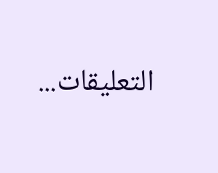التعليقات...